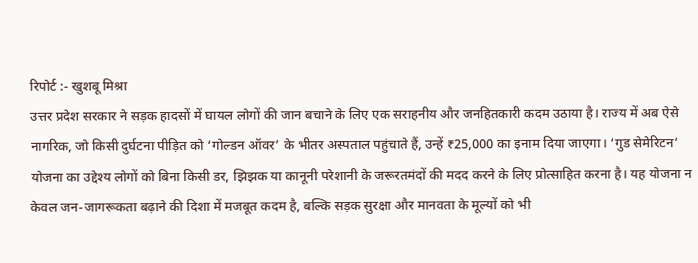रिपोर्ट :- खुशबू मिश्रा
उत्तर प्रदेश सरकार ने सड़क हादसों में घायल लोगों की जान बचाने के लिए एक सराहनीय और जनहितकारी कदम उठाया है। राज्य में अब ऐसे नागरिक, जो किसी दुर्घटना पीड़ित को ‘गोल्डन ऑवर’ के भीतर अस्पताल पहुंचाते हैं, उन्हें ₹25,000 का इनाम दिया जाएगा। ‘गुड सेमेरिटन’ योजना का उद्देश्य लोगों को बिना किसी डर, झिझक या कानूनी परेशानी के जरूरतमंदों की मदद करने के लिए प्रोत्साहित करना है। यह योजना न केवल जन-जागरूकता बढ़ाने की दिशा में मजबूत कदम है, बल्कि सड़क सुरक्षा और मानवता के मूल्यों को भी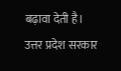बढ़ावा देती है।
उत्तर प्रदेश सरकार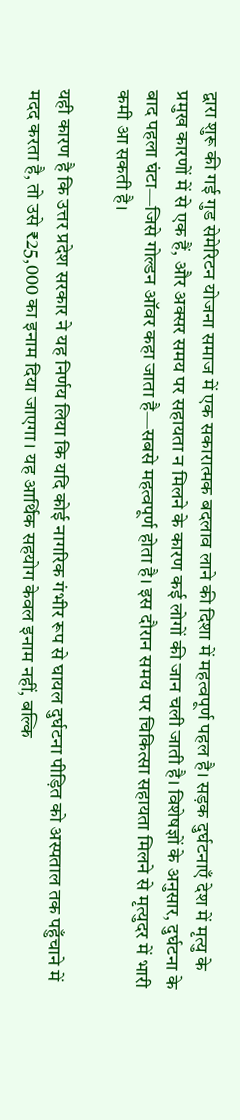द्वारा शुरू की गई गुड सेमेरिटन योजना समाज में एक सकारात्मक बदलाव लाने की दिशा में महत्वपूर्ण पहल है। सड़क दुर्घटनाएँ देश में मृत्यु के प्रमुख कारणों में से एक हैं, और अक्सर समय पर सहायता न मिलने के कारण कई लोगों की जान चली जाती है। विशेषज्ञों के अनुसार, दुर्घटना के बाद पहला घंटा—जिसे गोल्डन ऑवर कहा जाता है—सबसे महत्वपूर्ण होता है। इस दौरान समय पर चिकित्सा सहायता मिलने से मृत्युदर में भारी कमी आ सकती है।

यही कारण है कि उत्तर प्रदेश सरकार ने यह निर्णय लिया कि यदि कोई नागरिक गंभीर रूप से घायल दुर्घटना पीड़ित को अस्पताल तक पहुँचाने में मदद करता है, तो उसे ₹25,000 का इनाम दिया जाएगा। यह आर्थिक सहयोग केवल इनाम नहीं, बल्कि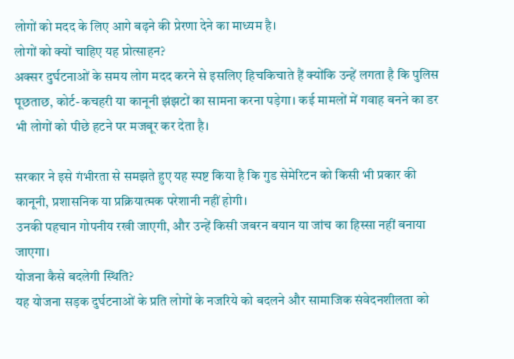लोगों को मदद के लिए आगे बढ़ने की प्रेरणा देने का माध्यम है।
लोगों को क्यों चाहिए यह प्रोत्साहन?
अक्सर दुर्घटनाओं के समय लोग मदद करने से इसलिए हिचकिचाते हैं क्योंकि उन्हें लगता है कि पुलिस पूछताछ, कोर्ट-कचहरी या कानूनी झंझटों का सामना करना पड़ेगा। कई मामलों में गवाह बनने का डर भी लोगों को पीछे हटने पर मजबूर कर देता है।

सरकार ने इसे गंभीरता से समझते हुए यह स्पष्ट किया है कि गुड सेमेरिटन को किसी भी प्रकार की कानूनी, प्रशासनिक या प्रक्रियात्मक परेशानी नहीं होगी।
उनकी पहचान गोपनीय रखी जाएगी, और उन्हें किसी जबरन बयान या जांच का हिस्सा नहीं बनाया जाएगा।
योजना कैसे बदलेगी स्थिति?
यह योजना सड़क दुर्घटनाओं के प्रति लोगों के नजरिये को बदलने और सामाजिक संवेदनशीलता को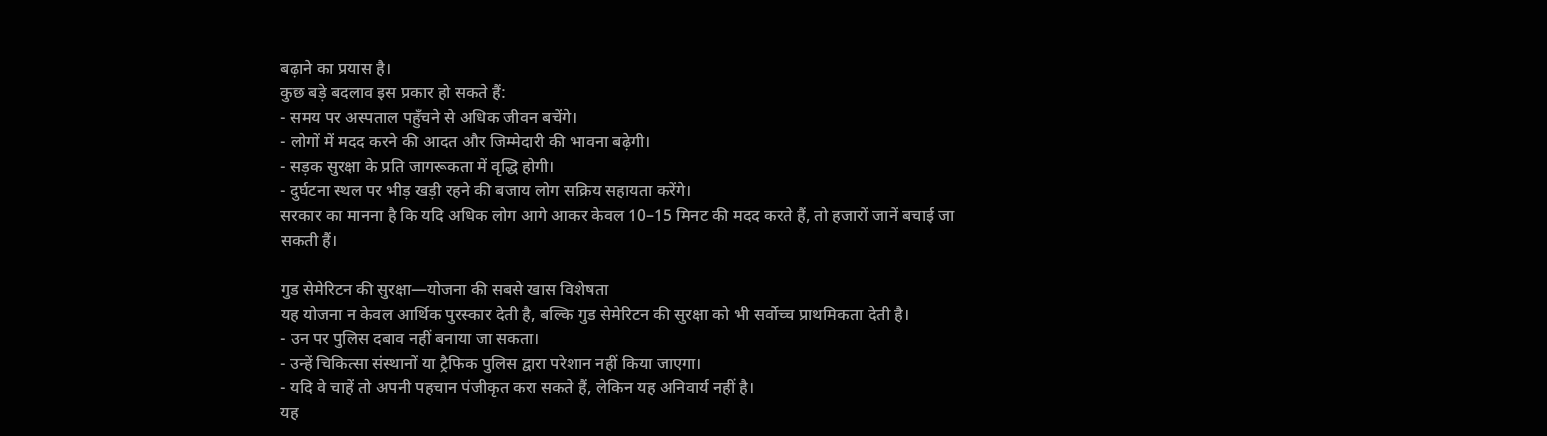बढ़ाने का प्रयास है।
कुछ बड़े बदलाव इस प्रकार हो सकते हैं:
- समय पर अस्पताल पहुँचने से अधिक जीवन बचेंगे।
- लोगों में मदद करने की आदत और जिम्मेदारी की भावना बढ़ेगी।
- सड़क सुरक्षा के प्रति जागरूकता में वृद्धि होगी।
- दुर्घटना स्थल पर भीड़ खड़ी रहने की बजाय लोग सक्रिय सहायता करेंगे।
सरकार का मानना है कि यदि अधिक लोग आगे आकर केवल 10–15 मिनट की मदद करते हैं, तो हजारों जानें बचाई जा सकती हैं।

गुड सेमेरिटन की सुरक्षा—योजना की सबसे खास विशेषता
यह योजना न केवल आर्थिक पुरस्कार देती है, बल्कि गुड सेमेरिटन की सुरक्षा को भी सर्वोच्च प्राथमिकता देती है।
- उन पर पुलिस दबाव नहीं बनाया जा सकता।
- उन्हें चिकित्सा संस्थानों या ट्रैफिक पुलिस द्वारा परेशान नहीं किया जाएगा।
- यदि वे चाहें तो अपनी पहचान पंजीकृत करा सकते हैं, लेकिन यह अनिवार्य नहीं है।
यह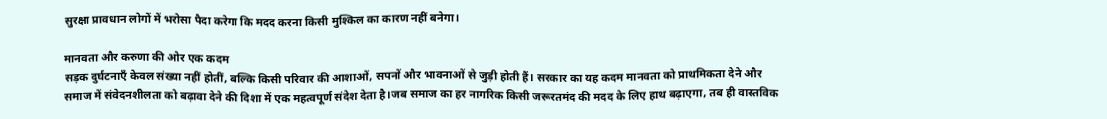सुरक्षा प्रावधान लोगों में भरोसा पैदा करेगा कि मदद करना किसी मुश्किल का कारण नहीं बनेगा।

मानवता और करुणा की ओर एक कदम
सड़क दुर्घटनाएँ केवल संख्या नहीं होतीं, बल्कि किसी परिवार की आशाओं, सपनों और भावनाओं से जुड़ी होती हैं। सरकार का यह कदम मानवता को प्राथमिकता देने और समाज में संवेदनशीलता को बढ़ावा देने की दिशा में एक महत्वपूर्ण संदेश देता है।जब समाज का हर नागरिक किसी जरूरतमंद की मदद के लिए हाथ बढ़ाएगा, तब ही वास्तविक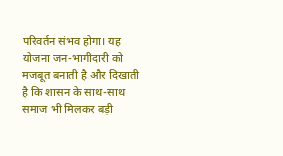परिवर्तन संभव होगा। यह योजना जन-भागीदारी को मजबूत बनाती है और दिखाती है कि शासन के साथ-साथ समाज भी मिलकर बड़ी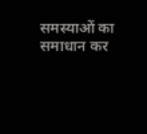समस्याओं का समाधान कर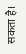सकता है।